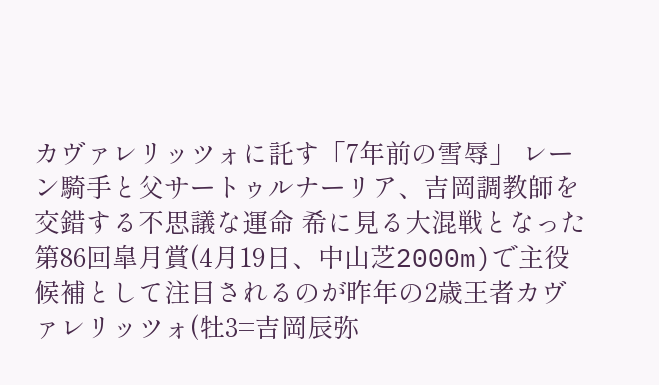カヴァレリッツォに託す「7年前の雪辱」 レーン騎手と父サートゥルナーリア、吉岡調教師を交錯する不思議な運命 希に見る大混戦となった第86回皐月賞(4月19日、中山芝2000m)で主役候補として注目されるのが昨年の2歳王者カヴァレリッツォ(牡3=吉岡辰弥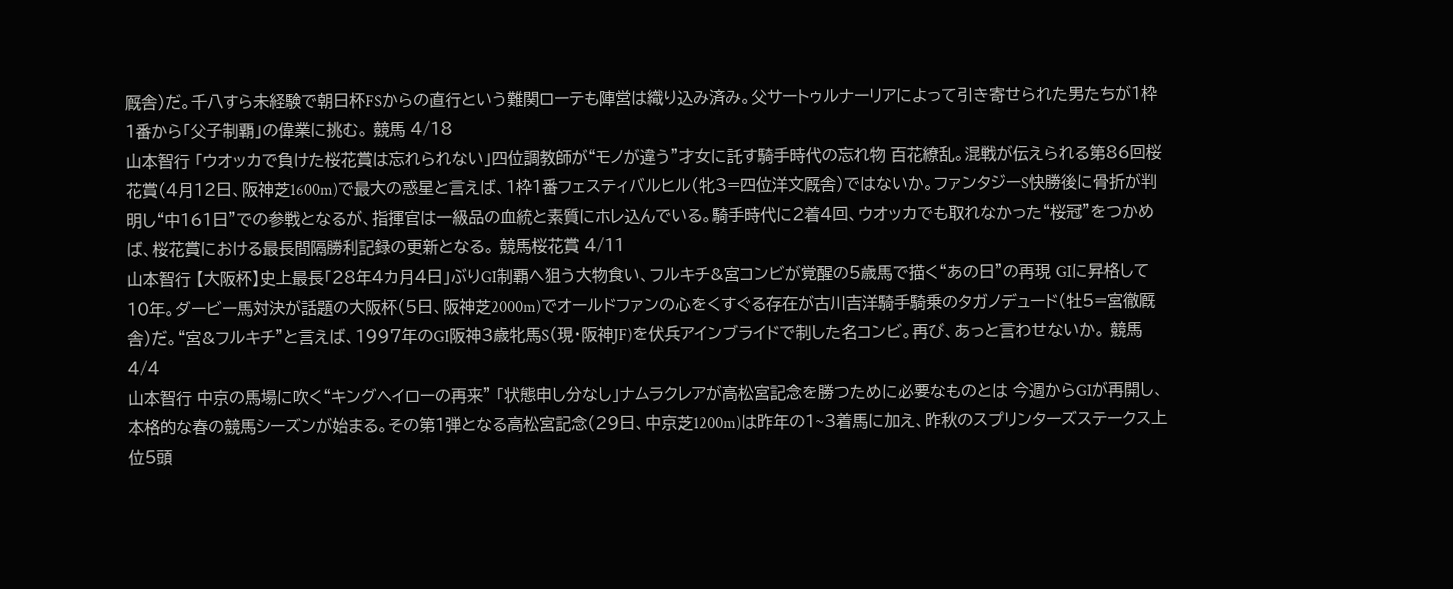厩舎)だ。千八すら未経験で朝日杯FSからの直行という難関ローテも陣営は織り込み済み。父サートゥルナーリアによって引き寄せられた男たちが1枠1番から「父子制覇」の偉業に挑む。 競馬 4/18
山本智行 「ウオッカで負けた桜花賞は忘れられない」四位調教師が“モノが違う”才女に託す騎手時代の忘れ物 百花繚乱。混戦が伝えられる第86回桜花賞(4月12日、阪神芝1600m)で最大の惑星と言えば、1枠1番フェスティバルヒル(牝3=四位洋文厩舎)ではないか。ファンタジーS快勝後に骨折が判明し“中161日”での参戦となるが、指揮官は一級品の血統と素質にホレ込んでいる。騎手時代に2着4回、ウオッカでも取れなかった“桜冠”をつかめば、桜花賞における最長間隔勝利記録の更新となる。 競馬桜花賞 4/11
山本智行 【大阪杯】史上最長「28年4カ月4日」ぶりGI制覇へ狙う大物食い、フルキチ&宮コンビが覚醒の5歳馬で描く“あの日”の再現 GIに昇格して10年。ダービー馬対決が話題の大阪杯(5日、阪神芝2000m)でオールドファンの心をくすぐる存在が古川吉洋騎手騎乗のタガノデュード(牡5=宮徹厩舎)だ。“宮&フルキチ”と言えば、1997年のGI阪神3歳牝馬S(現・阪神JF)を伏兵アインブライドで制した名コンビ。再び、あっと言わせないか。 競馬 4/4
山本智行 中京の馬場に吹く“キングヘイローの再来” 「状態申し分なし」ナムラクレアが高松宮記念を勝つために必要なものとは 今週からGIが再開し、本格的な春の競馬シーズンが始まる。その第1弾となる高松宮記念(29日、中京芝1200m)は昨年の1~3着馬に加え、昨秋のスプリンターズステークス上位5頭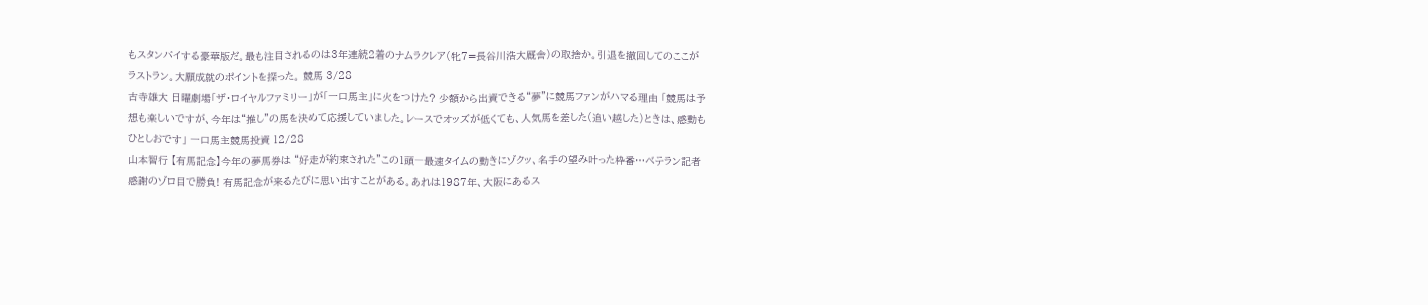もスタンバイする豪華版だ。最も注目されるのは3年連続2着のナムラクレア(牝7=長谷川浩大厩舎)の取捨か。引退を撤回してのここがラストラン。大願成就のポイントを探った。 競馬 3/28
古寺雄大 日曜劇場「ザ・ロイヤルファミリー」が「一口馬主」に火をつけた? 少額から出資できる“夢”に競馬ファンがハマる理由 「競馬は予想も楽しいですが、今年は“推し”の馬を決めて応援していました。レースでオッズが低くても、人気馬を差した(追い越した)ときは、感動もひとしおです」 一口馬主競馬投資 12/28
山本智行 【有馬記念】今年の夢馬券は “好走が約束された”この1頭―最速タイムの動きにゾクッ、名手の望み叶った枠番…ベテラン記者感謝のゾロ目で勝負! 有馬記念が来るたびに思い出すことがある。あれは1987年、大阪にあるス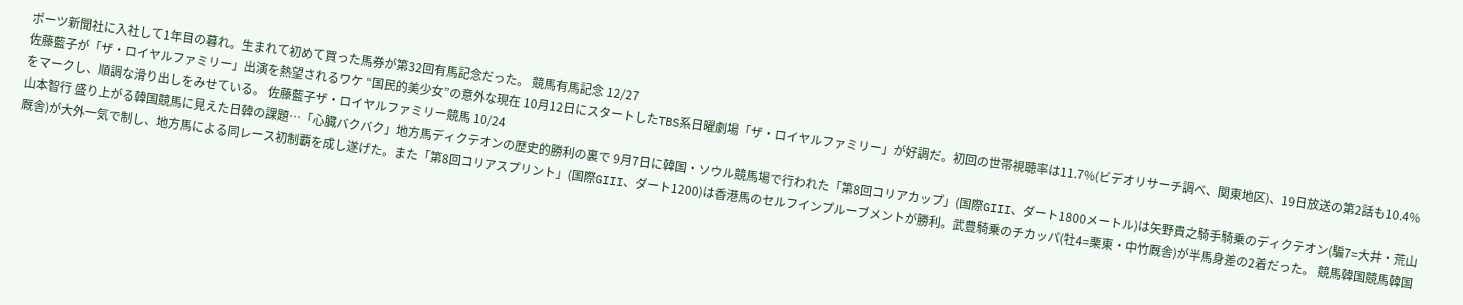ポーツ新聞社に入社して1年目の暮れ。生まれて初めて買った馬券が第32回有馬記念だった。 競馬有馬記念 12/27
佐藤藍子が「ザ・ロイヤルファミリー」出演を熱望されるワケ “国民的美少女”の意外な現在 10月12日にスタートしたTBS系日曜劇場「ザ・ロイヤルファミリー」が好調だ。初回の世帯視聴率は11.7%(ビデオリサーチ調べ、関東地区)、19日放送の第2話も10.4%をマークし、順調な滑り出しをみせている。 佐藤藍子ザ・ロイヤルファミリー競馬 10/24
山本智行 盛り上がる韓国競馬に見えた日韓の課題…「心臓バクバク」地方馬ディクテオンの歴史的勝利の裏で 9月7日に韓国・ソウル競馬場で行われた「第8回コリアカップ」(国際GIII、ダート1800メートル)は矢野貴之騎手騎乗のディクテオン(騸7=大井・荒山厩舎)が大外一気で制し、地方馬による同レース初制覇を成し遂げた。また「第8回コリアスプリント」(国際GIII、ダート1200)は香港馬のセルフインプルーブメントが勝利。武豊騎乗のチカッパ(牡4=栗東・中竹厩舎)が半馬身差の2着だった。 競馬韓国競馬韓国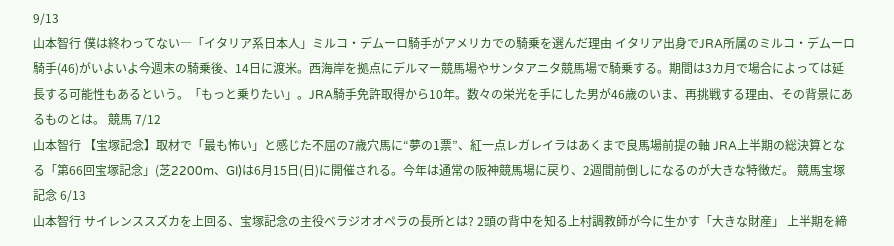9/13
山本智行 僕は終わってない―「イタリア系日本人」ミルコ・デムーロ騎手がアメリカでの騎乗を選んだ理由 イタリア出身でJRA所属のミルコ・デムーロ騎手(46)がいよいよ今週末の騎乗後、14日に渡米。西海岸を拠点にデルマー競馬場やサンタアニタ競馬場で騎乗する。期間は3カ月で場合によっては延長する可能性もあるという。「もっと乗りたい」。JRA騎手免許取得から10年。数々の栄光を手にした男が46歳のいま、再挑戦する理由、その背景にあるものとは。 競馬 7/12
山本智行 【宝塚記念】取材で「最も怖い」と感じた不屈の7歳穴馬に“夢の1票”、紅一点レガレイラはあくまで良馬場前提の軸 JRA上半期の総決算となる「第66回宝塚記念」(芝2200m、GI)は6月15日(日)に開催される。今年は通常の阪神競馬場に戻り、2週間前倒しになるのが大きな特徴だ。 競馬宝塚記念 6/13
山本智行 サイレンススズカを上回る、宝塚記念の主役ベラジオオペラの長所とは? 2頭の背中を知る上村調教師が今に生かす「大きな財産」 上半期を締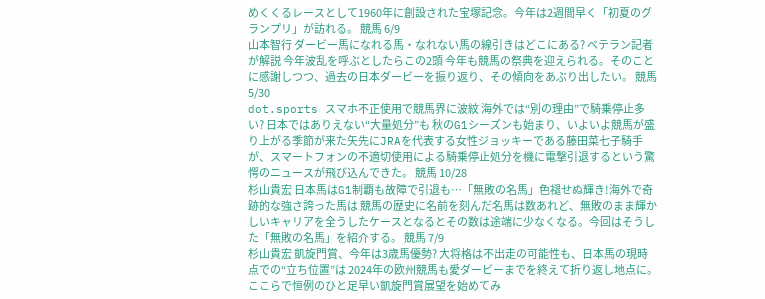めくくるレースとして1960年に創設された宝塚記念。今年は2週間早く「初夏のグランプリ」が訪れる。 競馬 6/9
山本智行 ダービー馬になれる馬・なれない馬の線引きはどこにある? ベテラン記者が解説 今年波乱を呼ぶとしたらこの2頭 今年も競馬の祭典を迎えられる。そのことに感謝しつつ、過去の日本ダービーを振り返り、その傾向をあぶり出したい。 競馬 5/30
dot.sports スマホ不正使用で競馬界に波紋 海外では“別の理由”で騎乗停止多い? 日本ではありえない“大量処分”も 秋のG1シーズンも始まり、いよいよ競馬が盛り上がる季節が来た矢先にJRAを代表する女性ジョッキーである藤田菜七子騎手が、スマートフォンの不適切使用による騎乗停止処分を機に電撃引退するという驚愕のニュースが飛び込んできた。 競馬 10/28
杉山貴宏 日本馬はG1制覇も故障で引退も…「無敗の名馬」色褪せぬ輝き!海外で奇跡的な強さ誇った馬は 競馬の歴史に名前を刻んだ名馬は数あれど、無敗のまま輝かしいキャリアを全うしたケースとなるとその数は途端に少なくなる。今回はそうした「無敗の名馬」を紹介する。 競馬 7/9
杉山貴宏 凱旋門賞、今年は3歳馬優勢? 大将格は不出走の可能性も、日本馬の現時点での“立ち位置”は 2024年の欧州競馬も愛ダービーまでを終えて折り返し地点に。ここらで恒例のひと足早い凱旋門賞展望を始めてみ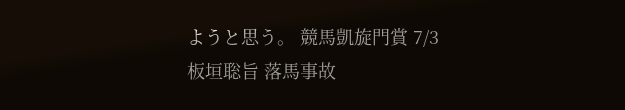ようと思う。 競馬凱旋門賞 7/3
板垣聡旨 落馬事故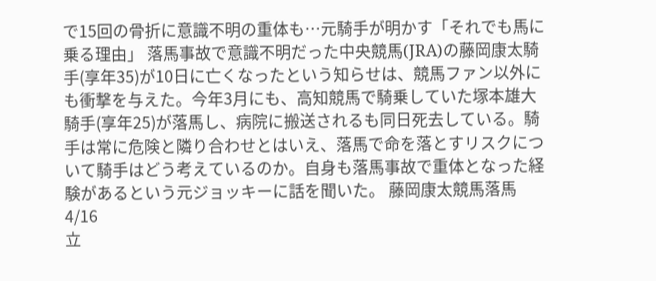で15回の骨折に意識不明の重体も…元騎手が明かす「それでも馬に乗る理由」 落馬事故で意識不明だった中央競馬(JRA)の藤岡康太騎手(享年35)が10日に亡くなったという知らせは、競馬ファン以外にも衝撃を与えた。今年3月にも、高知競馬で騎乗していた塚本雄大騎手(享年25)が落馬し、病院に搬送されるも同日死去している。騎手は常に危険と隣り合わせとはいえ、落馬で命を落とすリスクについて騎手はどう考えているのか。自身も落馬事故で重体となった経験があるという元ジョッキーに話を聞いた。 藤岡康太競馬落馬 4/16
立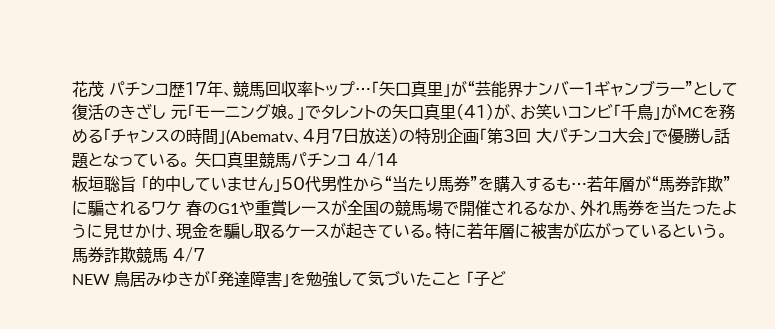花茂 パチンコ歴17年、競馬回収率トップ…「矢口真里」が“芸能界ナンバー1ギャンブラー”として復活のきざし 元「モーニング娘。」でタレントの矢口真里(41)が、お笑いコンビ「千鳥」がMCを務める「チャンスの時間」(Abematv、4月7日放送)の特別企画「第3回 大パチンコ大会」で優勝し話題となっている。 矢口真里競馬パチンコ 4/14
板垣聡旨 「的中していません」50代男性から“当たり馬券”を購入するも…若年層が“馬券詐欺”に騙されるワケ 春のG1や重賞レースが全国の競馬場で開催されるなか、外れ馬券を当たったように見せかけ、現金を騙し取るケースが起きている。特に若年層に被害が広がっているという。 馬券詐欺競馬 4/7
NEW 鳥居みゆきが「発達障害」を勉強して気づいたこと 「子ど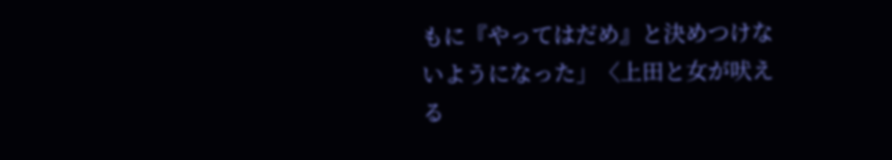もに『やってはだめ』と決めつけないようになった」〈上田と女が吠える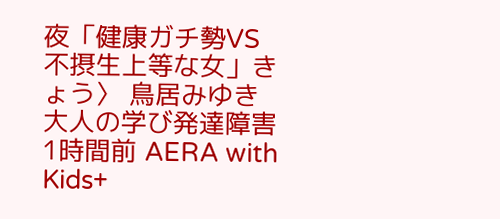夜「健康ガチ勢VS不摂生上等な女」きょう〉 鳥居みゆき大人の学び発達障害 1時間前 AERA with Kids+